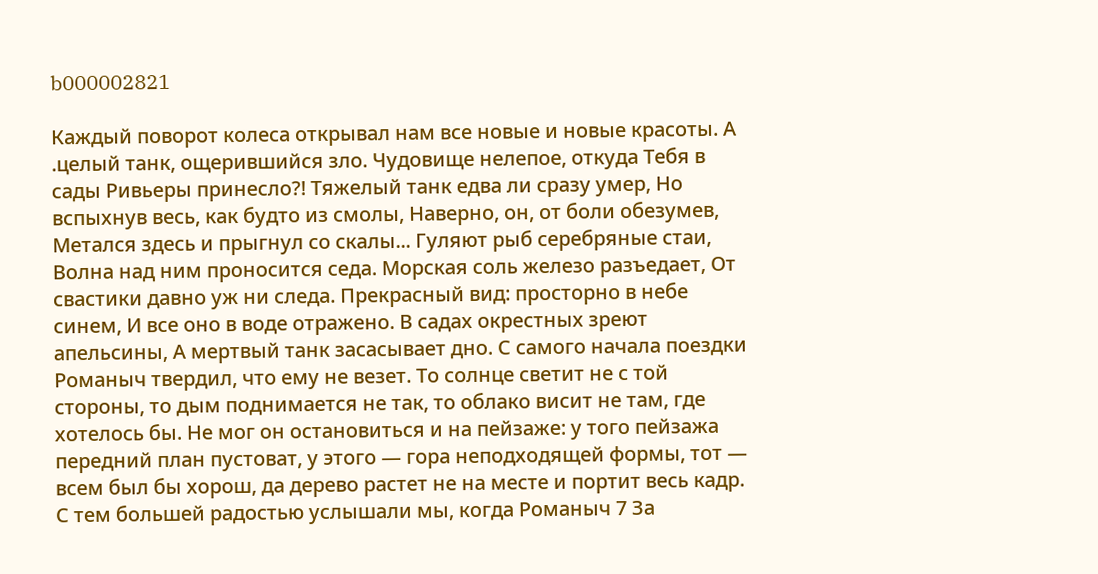b000002821

Каждый поворот колеса открывал нам все новые и новые красоты. А .целый танк, ощерившийся зло. Чудовище нелепое, откуда Тебя в сады Ривьеры принесло?! Тяжелый танк едва ли сразу умер, Но вспыхнув весь, как будто из смолы, Наверно, он, от боли обезумев, Метался здесь и прыгнул со скалы... Гуляют рыб серебряные стаи, Волна над ним проносится седа. Морская соль железо разъедает, От свастики давно уж ни следа. Прекрасный вид: просторно в небе синем, И все оно в воде отражено. В садах окрестных зреют апельсины, А мертвый танк засасывает дно. С самого начала поездки Романыч твердил, что ему не везет. То солнце светит не с той стороны, то дым поднимается не так, то облако висит не там, где хотелось бы. Не мог он остановиться и на пейзаже: у того пейзажа передний план пустоват, у этого — гора неподходящей формы, тот — всем был бы хорош, да дерево растет не на месте и портит весь кадр. С тем большей радостью услышали мы, когда Романыч 7 За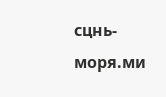сцнь-моря.ми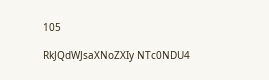105

RkJQdWJsaXNoZXIy NTc0NDU4